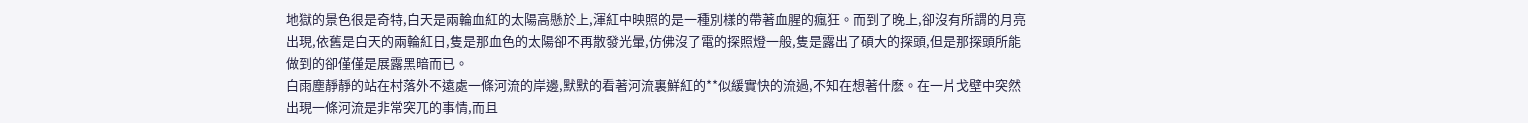地獄的景色很是奇特,白天是兩輪血紅的太陽高懸於上,渾紅中映照的是一種別樣的帶著血腥的瘋狂。而到了晚上,卻沒有所謂的月亮出現,依舊是白天的兩輪紅日,隻是那血色的太陽卻不再散發光暈,仿佛沒了電的探照燈一般,隻是露出了碩大的探頭,但是那探頭所能做到的卻僅僅是展露黑暗而已。
白雨塵靜靜的站在村落外不遠處一條河流的岸邊,默默的看著河流裏鮮紅的**似緩實快的流過,不知在想著什麽。在一片戈壁中突然出現一條河流是非常突兀的事情,而且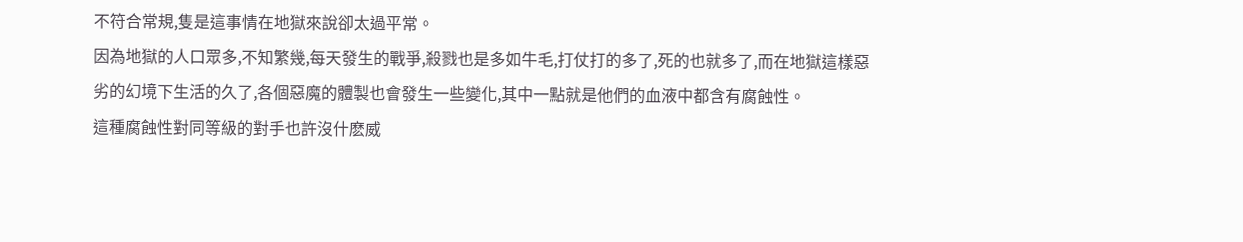不符合常規,隻是這事情在地獄來說卻太過平常。
因為地獄的人口眾多,不知繁幾,每天發生的戰爭,殺戮也是多如牛毛,打仗打的多了,死的也就多了,而在地獄這樣惡劣的幻境下生活的久了,各個惡魔的體製也會發生一些變化,其中一點就是他們的血液中都含有腐蝕性。
這種腐蝕性對同等級的對手也許沒什麽威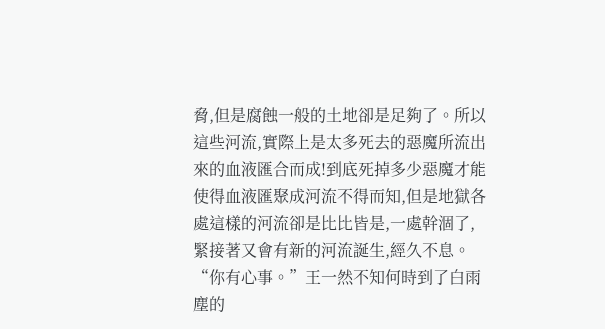脅,但是腐蝕一般的土地卻是足夠了。所以這些河流,實際上是太多死去的惡魔所流出來的血液匯合而成!到底死掉多少惡魔才能使得血液匯聚成河流不得而知,但是地獄各處這樣的河流卻是比比皆是,一處幹涸了,緊接著又會有新的河流誕生,經久不息。
“你有心事。”王一然不知何時到了白雨塵的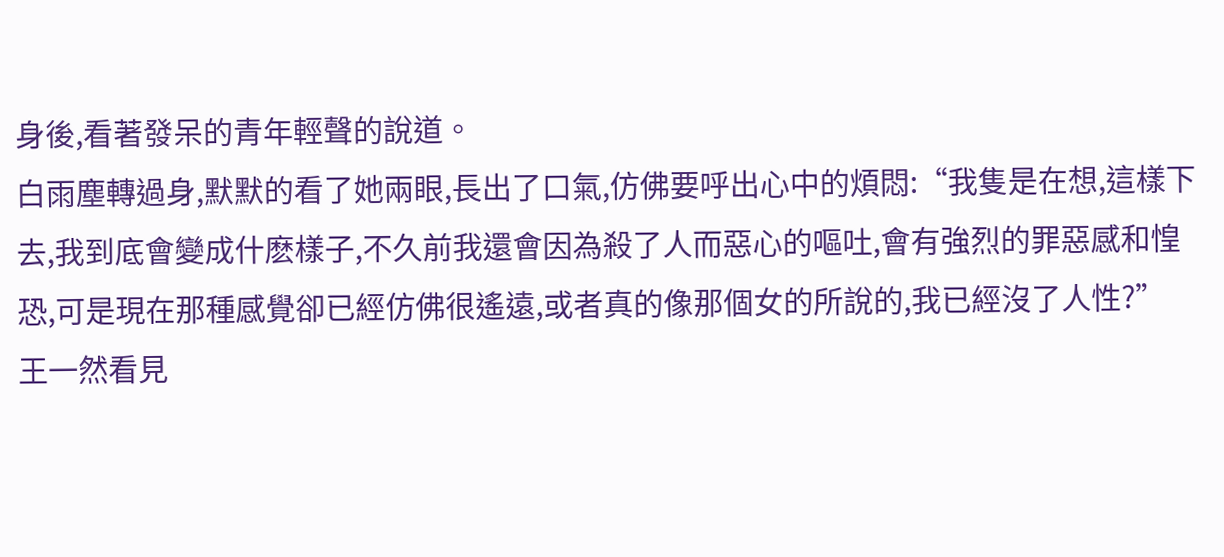身後,看著發呆的青年輕聲的說道。
白雨塵轉過身,默默的看了她兩眼,長出了口氣,仿佛要呼出心中的煩悶:“我隻是在想,這樣下去,我到底會變成什麽樣子,不久前我還會因為殺了人而惡心的嘔吐,會有強烈的罪惡感和惶恐,可是現在那種感覺卻已經仿佛很遙遠,或者真的像那個女的所說的,我已經沒了人性?”
王一然看見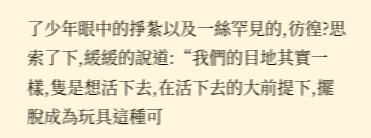了少年眼中的掙紮以及一絲罕見的,彷徨?思索了下,緩緩的說道:“我們的目地其實一樣,隻是想活下去,在活下去的大前提下,擺脫成為玩具這種可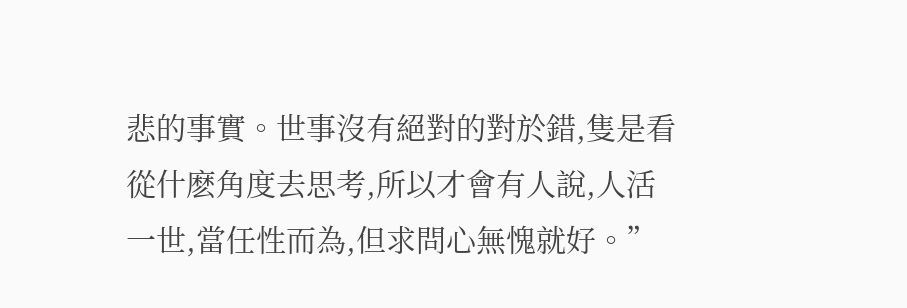悲的事實。世事沒有絕對的對於錯,隻是看從什麽角度去思考,所以才會有人說,人活一世,當任性而為,但求問心無愧就好。”